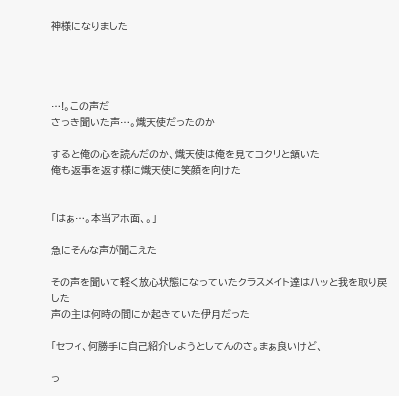神様になりました




…!。この声だ
さっき聞いた声…。熾天使だったのか

すると俺の心を読んだのか、熾天使は俺を見てコクリと頷いた
俺も返事を返す様に熾天使に笑顔を向けた


「はぁ…。本当アホ面、。」

急にそんな声が聞こえた

その声を聞いて軽く放心状態になっていたクラスメイト達はハッと我を取り戻した
声の主は何時の間にか起きていた伊月だった

「セフィ、何勝手に自己紹介しようとしてんのさ。まぁ良いけど、

っ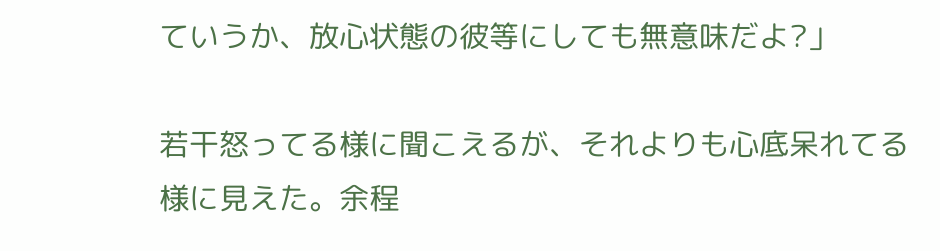ていうか、放心状態の彼等にしても無意味だよ?」

若干怒ってる様に聞こえるが、それよりも心底呆れてる様に見えた。余程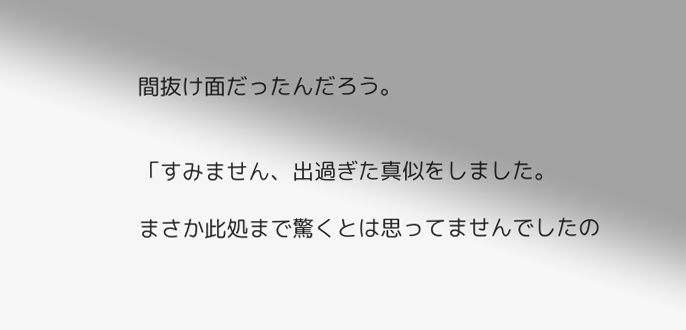間抜け面だったんだろう。


「すみません、出過ぎた真似をしました。

まさか此処まで驚くとは思ってませんでしたの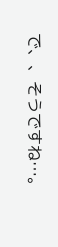で、、そうですね…。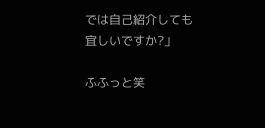では自己紹介しても宜しいですか?」

ふふっと笑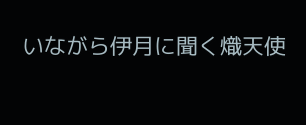いながら伊月に聞く熾天使